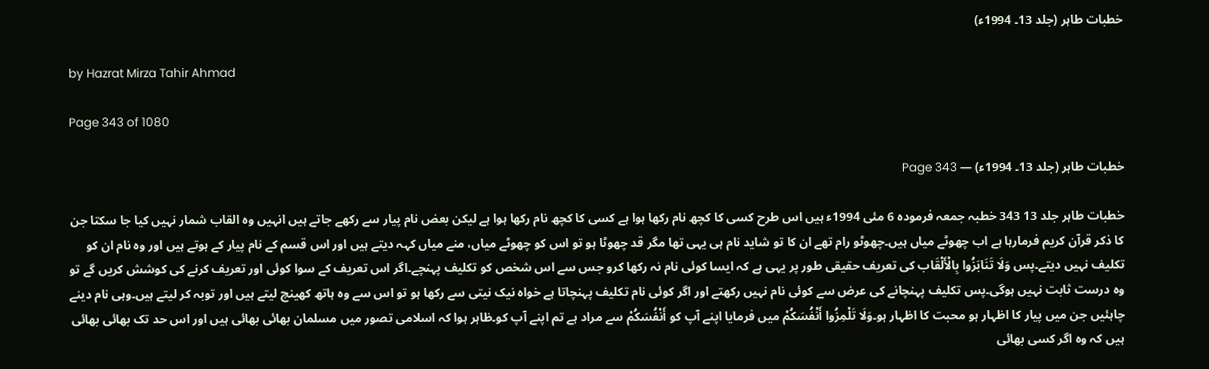خطبات طاہر (جلد 13۔ 1994ء)

by Hazrat Mirza Tahir Ahmad

Page 343 of 1080

خطبات طاہر (جلد 13۔ 1994ء) — Page 343

خطبات طاہر جلد 13 343 خطبہ جمعہ فرموده 6 مئی 1994ء ہیں اس طرح کسی کا کچھ نام رکھا ہوا ہے کسی کا کچھ نام رکھا ہوا ہے لیکن بعض نام پیار سے رکھے جاتے ہیں انہیں وہ القاب شمار نہیں کیا جا سکتا جن کا ذکر قرآن کریم فرمارہا ہے اب چھوٹے میاں ہیں۔چھوٹو رام تھے ان کا تو شاید نام ہی یہی تھا مگر قد چھوٹا ہو تو اس کو چھوٹے میاں، منے میاں کہہ دیتے ہیں اور اس قسم کے نام پیار کے ہوتے ہیں اور وہ نام ان کو تکلیف نہیں دیتے۔پس وَلَا تَنَابَزُوا بِالْأَلْقَاب کی تعریف حقیقی طور پر یہی ہے کہ ایسا کوئی نام نہ رکھا کرو جس سے اس شخص کو تکلیف پہنچے۔اگر اس تعریف کے سوا کوئی اور تعریف کرنے کی کوشش کریں گے تو وہ درست ثابت نہیں ہوگی۔پس تکلیف پہنچانے کی عرض سے کوئی نام نہیں رکھتے اور اگر کوئی نام تکلیف پہنچاتا ہے خواہ نیک نیتی سے رکھا ہو تو اس سے وہ ہاتھ کھینچ لیتے ہیں اور توبہ کر لیتے ہیں۔وہی نام دینے چاہئیں جن میں پیار کا اظہار ہو محبت کا اظہار ہو۔وَلَا تَلْمِزُوا أَنْفُسَكُمْ میں فرمایا اپنے آپ کو أَنْفُسَكُمْ سے مراد ہے تم اپنے آپ کو۔ظاہر ہوا کہ اسلامی تصور میں مسلمان بھائی بھائی ہیں اور اس حد تک بھائی بھائی ہیں کہ وہ اگر کسی بھائی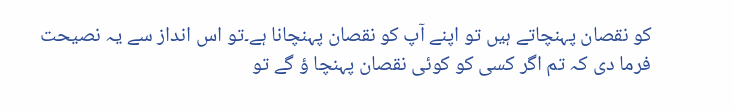کو نقصان پہنچاتے ہیں تو اپنے آپ کو نقصان پہنچانا ہے۔تو اس انداز سے یہ نصیحت فرما دی کہ تم اگر کسی کو کوئی نقصان پہنچا ؤ گے تو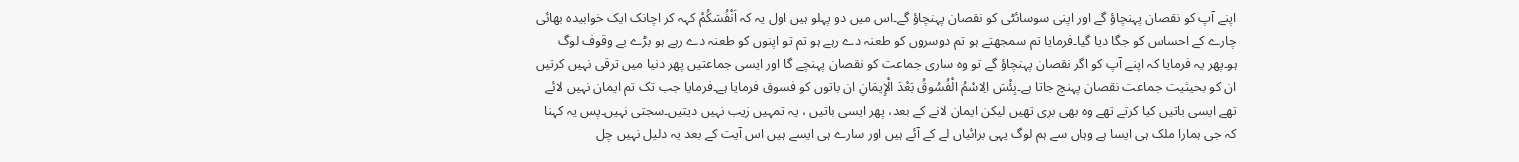اپنے آپ کو نقصان پہنچاؤ گے اور اپنی سوسائٹی کو نقصان پہنچاؤ گے۔اس میں دو پہلو ہیں اول یہ کہ اَنْفُسَكُمْ کہہ کر اچانک ایک خوابیدہ بھائی چارے کے احساس کو جگا دیا گیا۔فرمایا تم سمجھتے ہو تم دوسروں کو طعنہ دے رہے ہو تم تو اپنوں کو طعنہ دے رہے ہو بڑے بے وقوف لوگ ہو۔پھر یہ فرمایا کہ اپنے آپ کو اگر نقصان پہنچاؤ گے تو وہ ساری جماعت کو نقصان پہنچے گا اور ایسی جماعتیں پھر دنیا میں ترقی نہیں کرتیں ان کو بحیثیت جماعت نقصان پہنچ جاتا ہے۔بِئْسَ الِاسْمُ الْفُسُوقُ بَعْدَ الْإِيمَانِ ان باتوں کو فسوق فرمایا ہے۔فرمایا جب تک تم ایمان نہیں لائے تھے ایسی باتیں کیا کرتے تھے وہ بھی بری تھیں لیکن ایمان لانے کے بعد، پھر ایسی باتیں ، یہ تمہیں زیب نہیں دیتیں۔سجتی نہیں۔پس یہ کہنا کہ جی ہمارا ملک ہی ایسا ہے وہاں سے ہم لوگ یہی برائیاں لے کے آئے ہیں اور سارے ہی ایسے ہیں اس آیت کے بعد یہ دلیل نہیں چل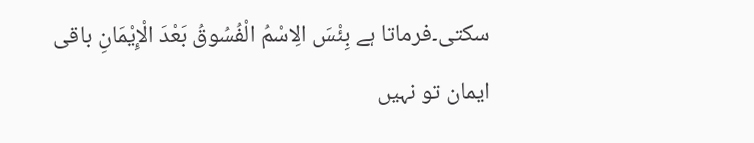سکتی۔فرماتا ہے بِئْسَ الِاسْمُ الْفُسُوقُ بَعْدَ الْإِيْمَانِ باقی ایمان تو نہیں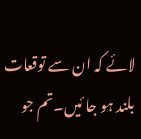لائے کہ ان سے توقعات بلند ہو جا ئیں۔تم جو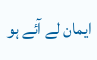ایمان لے آئے ہو